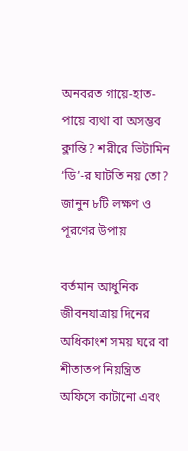অনবরত গায়ে-হাত-পায়ে ব্যথা বা অসম্ভব ক্লান্তি? শরীরে ভিটামিন ‘ডি’-র ঘাটতি নয় তো? জানুন ৮টি লক্ষণ ও পূরণের উপায়

বর্তমান আধুনিক জীবনযাত্রায় দিনের অধিকাংশ সময় ঘরে বা শীতাতপ নিয়ন্ত্রিত অফিসে কাটানো এবং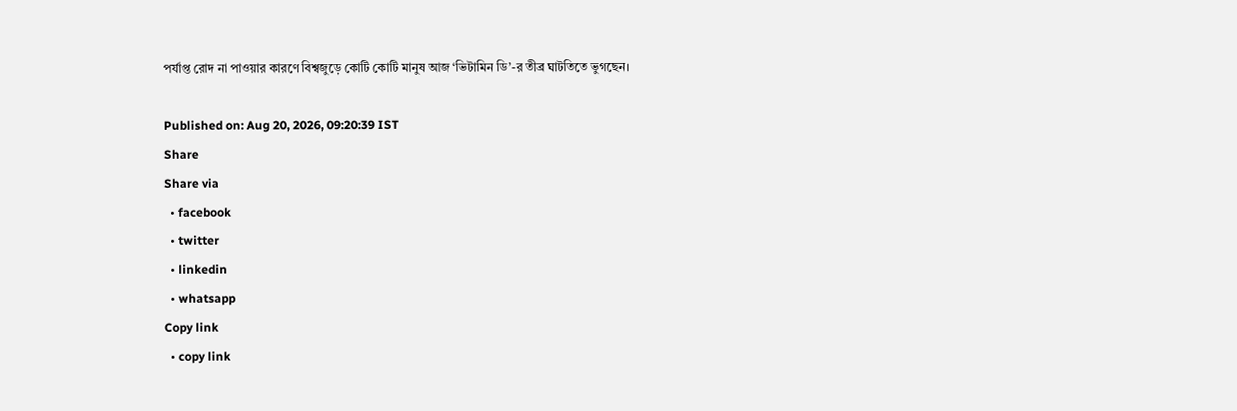পর্যাপ্ত রোদ না পাওয়ার কারণে বিশ্বজুড়ে কোটি কোটি মানুষ আজ ‘ভিটামিন ডি’-র তীব্র ঘাটতিতে ভুগছেন।

Published on: Aug 20, 2026, 09:20:39 IST
Share
Share via
  • facebook
  • twitter
  • linkedin
  • whatsapp
Copy link
  • copy link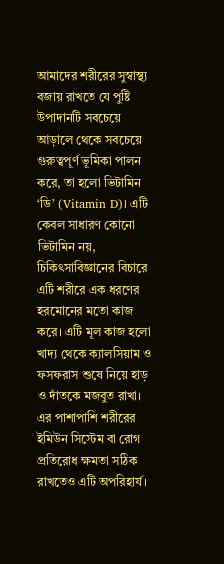আমাদের শরীরের সুস্বাস্থ্য বজায় রাখতে যে পুষ্টি উপাদানটি সবচেয়ে আড়ালে থেকে সবচেয়ে গুরুত্বপূর্ণ ভূমিকা পালন করে, তা হলো ভিটামিন ‘ডি’ (Vitamin D)। এটি কেবল সাধারণ কোনো ভিটামিন নয়, চিকিৎসাবিজ্ঞানের বিচারে এটি শরীরে এক ধরণের হরমোনের মতো কাজ করে। এটি মূল কাজ হলো খাদ্য থেকে ক্যালসিয়াম ও ফসফরাস শুষে নিয়ে হাড় ও দাঁতকে মজবুত রাখা। এর পাশাপাশি শরীরের ইমিউন সিস্টেম বা রোগ প্রতিরোধ ক্ষমতা সঠিক রাখতেও এটি অপরিহার্য।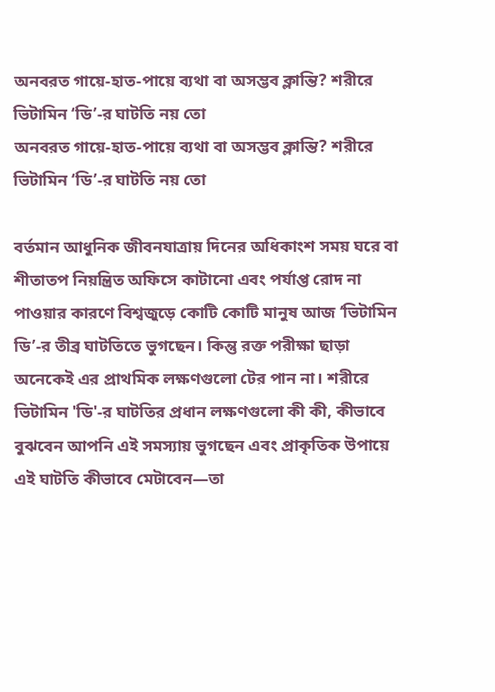অনবরত গায়ে-হাত-পায়ে ব্যথা বা অসম্ভব ক্লান্তি? শরীরে ভিটামিন ‘ডি’-র ঘাটতি নয় তো
অনবরত গায়ে-হাত-পায়ে ব্যথা বা অসম্ভব ক্লান্তি? শরীরে ভিটামিন ‘ডি’-র ঘাটতি নয় তো

বর্তমান আধুনিক জীবনযাত্রায় দিনের অধিকাংশ সময় ঘরে বা শীতাতপ নিয়ন্ত্রিত অফিসে কাটানো এবং পর্যাপ্ত রোদ না পাওয়ার কারণে বিশ্বজুড়ে কোটি কোটি মানুষ আজ ‘ভিটামিন ডি’-র তীব্র ঘাটতিতে ভুগছেন। কিন্তু রক্ত পরীক্ষা ছাড়া অনেকেই এর প্রাথমিক লক্ষণগুলো টের পান না। শরীরে ভিটামিন 'ডি'-র ঘাটতির প্রধান লক্ষণগুলো কী কী, কীভাবে বুঝবেন আপনি এই সমস্যায় ভুগছেন এবং প্রাকৃতিক উপায়ে এই ঘাটতি কীভাবে মেটাবেন—তা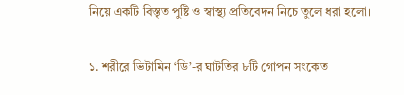নিয়ে একটি বিস্তৃত পুষ্টি ও স্বাস্থ্য প্রতিবেদন নিচে তুলে ধরা হলো।

১. শরীরে ভিটামিন ‘ডি’-র ঘাটতির ৮টি গোপন সংকেত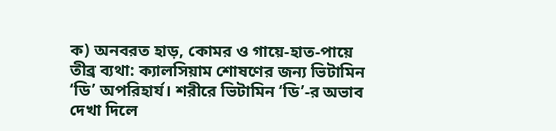ক) অনবরত হাড়, কোমর ও গায়ে-হাত-পায়ে তীব্র ব্যথা: ক্যালসিয়াম শোষণের জন্য ভিটামিন ‘ডি’ অপরিহার্য। শরীরে ভিটামিন ‘ডি’-র অভাব দেখা দিলে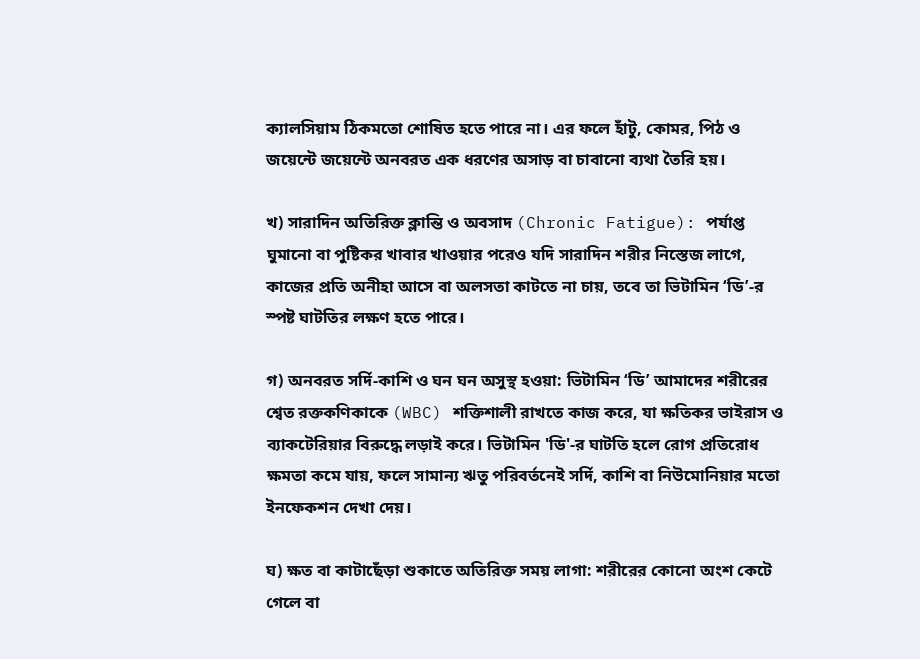ক্যালসিয়াম ঠিকমতো শোষিত হতে পারে না। এর ফলে হাঁটু, কোমর, পিঠ ও জয়েন্টে জয়েন্টে অনবরত এক ধরণের অসাড় বা চাবানো ব্যথা তৈরি হয়।

খ) সারাদিন অতিরিক্ত ক্লান্তি ও অবসাদ (Chronic Fatigue): পর্যাপ্ত ঘুমানো বা পুষ্টিকর খাবার খাওয়ার পরেও যদি সারাদিন শরীর নিস্তেজ লাগে, কাজের প্রতি অনীহা আসে বা অলসতা কাটতে না চায়, তবে তা ভিটামিন ‘ডি’-র স্পষ্ট ঘাটতির লক্ষণ হতে পারে।

গ) অনবরত সর্দি-কাশি ও ঘন ঘন অসুস্থ হওয়া: ভিটামিন ‘ডি’ আমাদের শরীরের শ্বেত রক্তকণিকাকে (WBC) শক্তিশালী রাখতে কাজ করে, যা ক্ষতিকর ভাইরাস ও ব্যাকটেরিয়ার বিরুদ্ধে লড়াই করে। ভিটামিন 'ডি'-র ঘাটতি হলে রোগ প্রতিরোধ ক্ষমতা কমে যায়, ফলে সামান্য ঋতু পরিবর্তনেই সর্দি, কাশি বা নিউমোনিয়ার মতো ইনফেকশন দেখা দেয়।

ঘ) ক্ষত বা কাটাছেঁড়া শুকাতে অতিরিক্ত সময় লাগা: শরীরের কোনো অংশ কেটে গেলে বা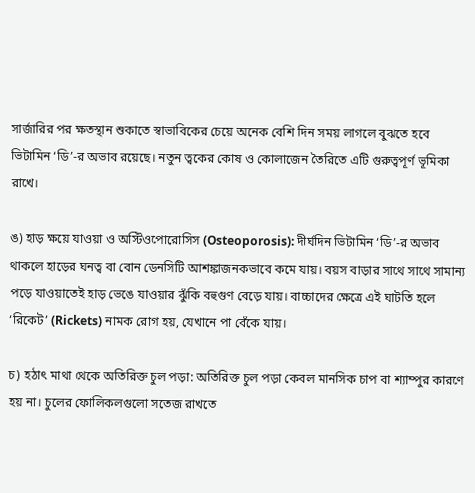সার্জারির পর ক্ষতস্থান শুকাতে স্বাভাবিকের চেয়ে অনেক বেশি দিন সময় লাগলে বুঝতে হবে ভিটামিন ‘ডি’-র অভাব রয়েছে। নতুন ত্বকের কোষ ও কোলাজেন তৈরিতে এটি গুরুত্বপূর্ণ ভূমিকা রাখে।

ঙ) হাড় ক্ষয়ে যাওয়া ও অস্টিওপোরোসিস (Osteoporosis): দীর্ঘদিন ভিটামিন ‘ডি’-র অভাব থাকলে হাড়ের ঘনত্ব বা বোন ডেনসিটি আশঙ্কাজনকভাবে কমে যায়। বয়স বাড়ার সাথে সাথে সামান্য পড়ে যাওয়াতেই হাড় ভেঙে যাওয়ার ঝুঁকি বহুগুণ বেড়ে যায়। বাচ্চাদের ক্ষেত্রে এই ঘাটতি হলে ‘রিকেট’ (Rickets) নামক রোগ হয়, যেখানে পা বেঁকে যায়।

চ) হঠাৎ মাথা থেকে অতিরিক্ত চুল পড়া: অতিরিক্ত চুল পড়া কেবল মানসিক চাপ বা শ্যাম্পুর কারণে হয় না। চুলের ফোলিকলগুলো সতেজ রাখতে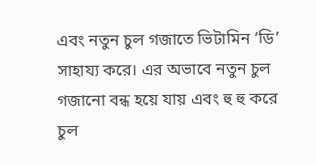এবং নতুন চুল গজাতে ভিটামিন ‘ডি’ সাহায্য করে। এর অভাবে নতুন চুল গজানো বন্ধ হয়ে যায় এবং হু হু করে চুল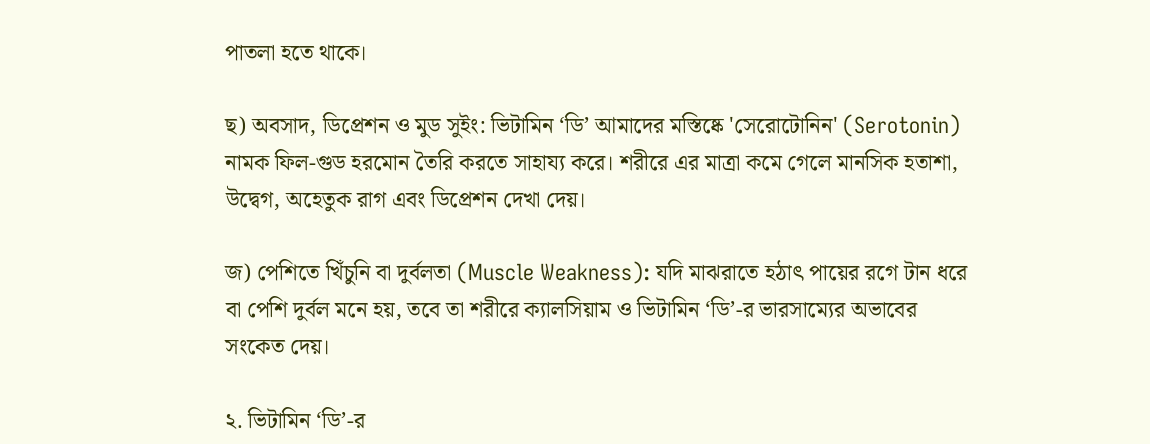পাতলা হতে থাকে।

ছ) অবসাদ, ডিপ্রেশন ও মুড সুইং: ভিটামিন ‘ডি’ আমাদের মস্তিষ্কে 'সেরোটোনিন' (Serotonin) নামক ফিল-গুড হরমোন তৈরি করতে সাহায্য করে। শরীরে এর মাত্রা কমে গেলে মানসিক হতাশা, উদ্বেগ, অহেতুক রাগ এবং ডিপ্রেশন দেখা দেয়।

জ) পেশিতে খিঁচুনি বা দুর্বলতা (Muscle Weakness): যদি মাঝরাতে হঠাৎ পায়ের রগে টান ধরে বা পেশি দুর্বল মনে হয়, তবে তা শরীরে ক্যালসিয়াম ও ভিটামিন ‘ডি’-র ভারসাম্যের অভাবের সংকেত দেয়।

২. ভিটামিন ‘ডি’-র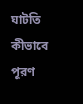ঘাটতি কীভাবে পূরণ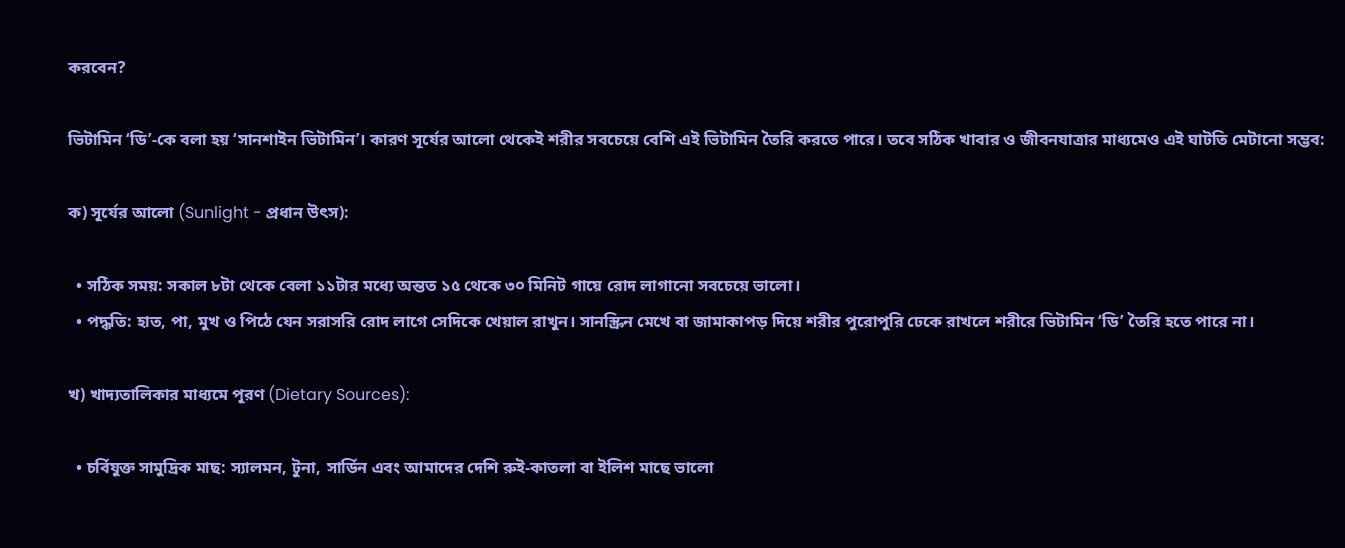করবেন?

ভিটামিন ‘ডি’-কে বলা হয় ‘সানশাইন ভিটামিন’। কারণ সূর্যের আলো থেকেই শরীর সবচেয়ে বেশি এই ভিটামিন তৈরি করতে পারে। তবে সঠিক খাবার ও জীবনযাত্রার মাধ্যমেও এই ঘাটতি মেটানো সম্ভব:

ক) সূর্যের আলো (Sunlight - প্রধান উৎস):

  • সঠিক সময়: সকাল ৮টা থেকে বেলা ১১টার মধ্যে অন্তত ১৫ থেকে ৩০ মিনিট গায়ে রোদ লাগানো সবচেয়ে ভালো।
  • পদ্ধতি: হাত, পা, মুখ ও পিঠে যেন সরাসরি রোদ লাগে সেদিকে খেয়াল রাখুন। সানস্ক্রিন মেখে বা জামাকাপড় দিয়ে শরীর পুরোপুরি ঢেকে রাখলে শরীরে ভিটামিন ‘ডি’ তৈরি হতে পারে না।

খ) খাদ্যতালিকার মাধ্যমে পূরণ (Dietary Sources):

  • চর্বিযুক্ত সামুদ্রিক মাছ: স্যালমন, টুনা, সার্ডিন এবং আমাদের দেশি রুই-কাতলা বা ইলিশ মাছে ভালো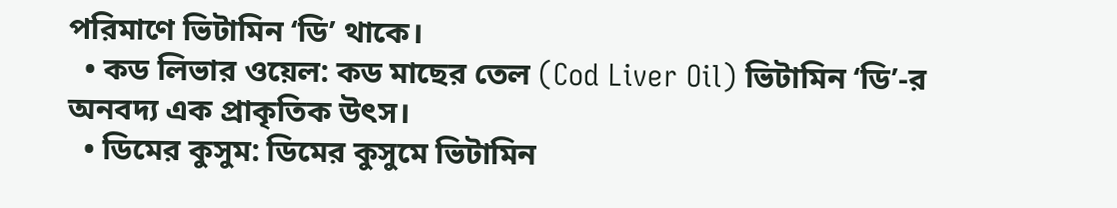পরিমাণে ভিটামিন ‘ডি’ থাকে।
  • কড লিভার ওয়েল: কড মাছের তেল (Cod Liver Oil) ভিটামিন ‘ডি’-র অনবদ্য এক প্রাকৃতিক উৎস।
  • ডিমের কুসুম: ডিমের কুসুমে ভিটামিন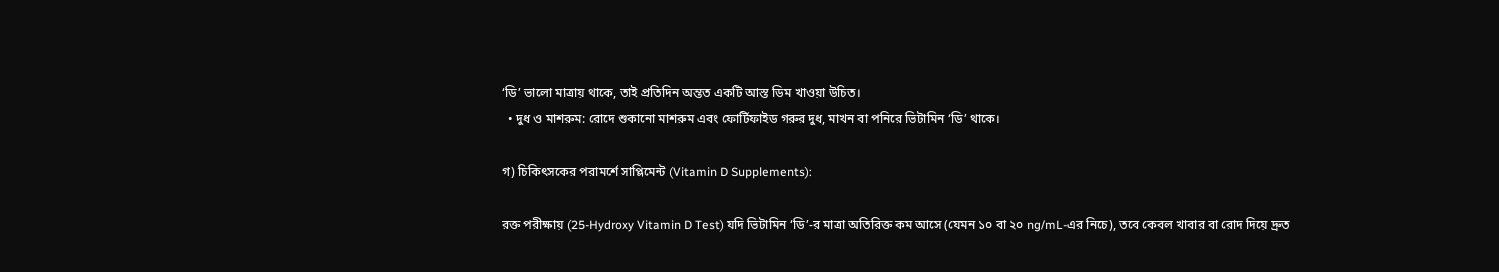‘ডি’ ভালো মাত্রায় থাকে, তাই প্রতিদিন অন্তত একটি আস্ত ডিম খাওয়া উচিত।
  • দুধ ও মাশরুম: রোদে শুকানো মাশরুম এবং ফোর্টিফাইড গরুর দুধ, মাখন বা পনিরে ভিটামিন ‘ডি’ থাকে।

গ) চিকিৎসকের পরামর্শে সাপ্লিমেন্ট (Vitamin D Supplements):

রক্ত পরীক্ষায় (25-Hydroxy Vitamin D Test) যদি ভিটামিন ‘ডি’-র মাত্রা অতিরিক্ত কম আসে (যেমন ১০ বা ২০ ng/mL-এর নিচে), তবে কেবল খাবার বা রোদ দিয়ে দ্রুত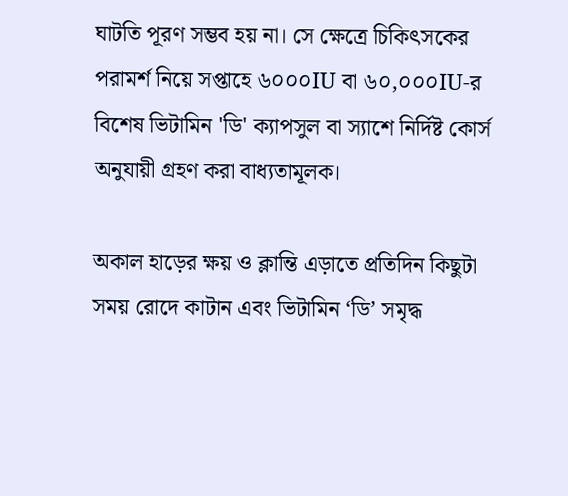ঘাটতি পূরণ সম্ভব হয় না। সে ক্ষেত্রে চিকিৎসকের পরামর্শ নিয়ে সপ্তাহে ৬০০০IU বা ৬০,০০০IU-র বিশেষ ভিটামিন 'ডি' ক্যাপসুল বা স্যাশে নির্দিষ্ট কোর্স অনুযায়ী গ্রহণ করা বাধ্যতামূলক।

অকাল হাড়ের ক্ষয় ও ক্লান্তি এড়াতে প্রতিদিন কিছুটা সময় রোদে কাটান এবং ভিটামিন ‘ডি’ সমৃদ্ধ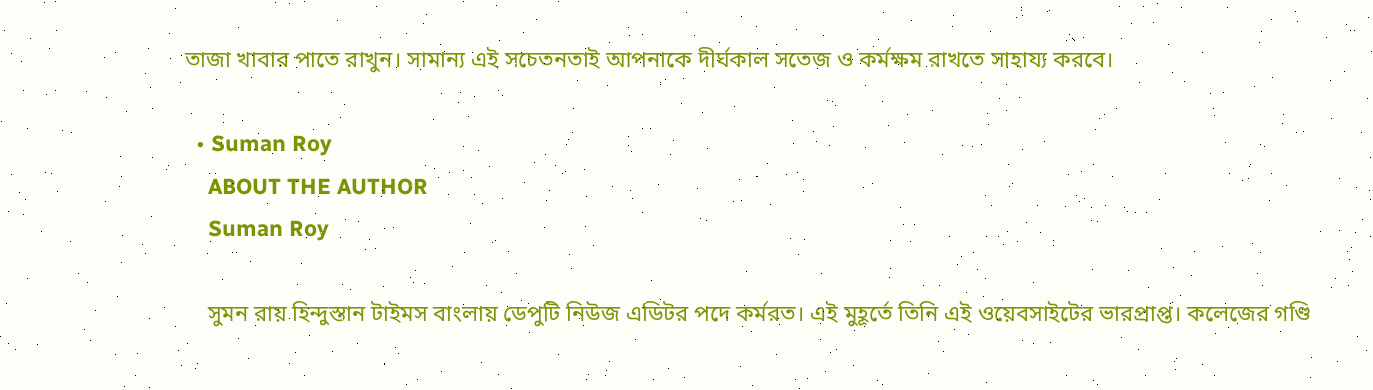তাজা খাবার পাতে রাখুন। সামান্য এই সচেতনতাই আপনাকে দীর্ঘকাল সতেজ ও কর্মক্ষম রাখতে সাহায্য করবে।

  • Suman Roy
    ABOUT THE AUTHOR
    Suman Roy

    সুমন রায় হিন্দুস্তান টাইমস বাংলায় ডেপুটি নিউজ এডিটর পদে কর্মরত। এই মুহূর্তে তিনি এই ওয়েবসাইটের ভারপ্রাপ্ত। কলেজের গণ্ডি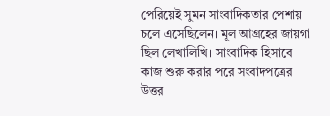পেরিয়েই সুমন সাংবাদিকতার পেশায় চলে এসেছিলেন। মূল আগ্রহের জায়গা ছিল লেখালিখি। সাংবাদিক হিসাবে কাজ শুরু করার পরে সংবাদপত্রের উত্তর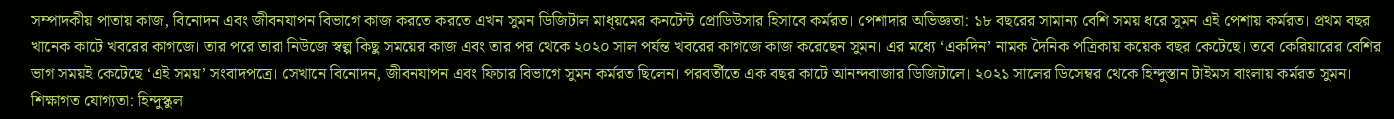সম্পাদকীয় পাতায় কাজ, বিনোদন এবং জীবনযাপন বিভাগে কাজ করতে করতে এখন সুমন ডিজিটাল মাধ্য়মের কনটেন্ট প্রোডিউসার হিসাবে কর্মরত। পেশাদার অভিজ্ঞতা: ১৮ বছরের সামান্য বেশি সময় ধরে সুমন এই পেশায় কর্মরত। প্রথম বছর খানেক কাটে খবরের কাগজে। তার পরে তারা নিউজে স্বল্প কিছু সময়ের কাজ এবং তার পর থেকে ২০২০ সাল পর্যন্ত খবরের কাগজে কাজ করেছেন সুমন। এর মধ্যে ‘একদিন’ নামক দৈনিক পত্রিকায় কয়েক বছর কেটেছে। তবে কেরিয়ারের বেশির ভাগ সময়ই কেটেছে ‘এই সময়’ সংবাদপত্রে। সেখানে বিনোদন, জীবনযাপন এবং ফিচার বিভাগে সুমন কর্মরত ছিলেন। পরবর্তীতে এক বছর কাটে আনন্দবাজার ডিজিটালে। ২০২১ সালের ডিসেম্বর থেকে হিন্দুস্তান টাইমস বাংলায় কর্মরত সুমন। শিক্ষাগত যোগ্যতা: হিন্দুস্কুল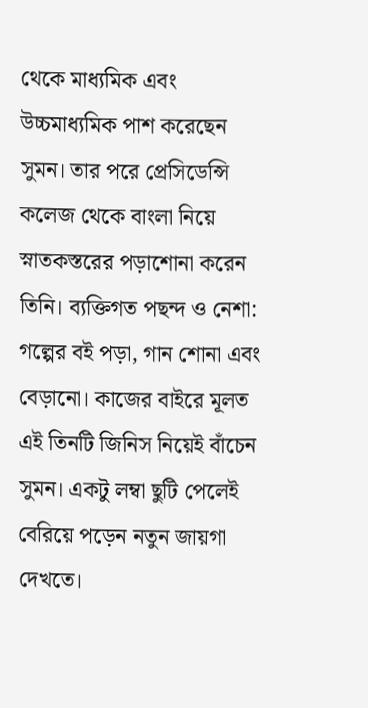থেকে মাধ্যমিক এবং উচ্চমাধ্যমিক পাশ করেছেন সুমন। তার পরে প্রেসিডেন্সি কলেজ থেকে বাংলা নিয়ে স্নাতকস্তরের পড়াশোনা করেন তিনি। ব্যক্তিগত পছন্দ ও নেশা: গল্পের বই পড়া, গান শোনা এবং বেড়ানো। কাজের বাইরে মূলত এই তিনটি জিনিস নিয়েই বাঁচেন সুমন। একটু লম্বা ছুটি পেলেই বেরিয়ে পড়েন নতুন জায়গা দেখতে।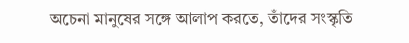অচেনা মানুষের সঙ্গে আলাপ করতে, তাঁদের সংস্কৃতি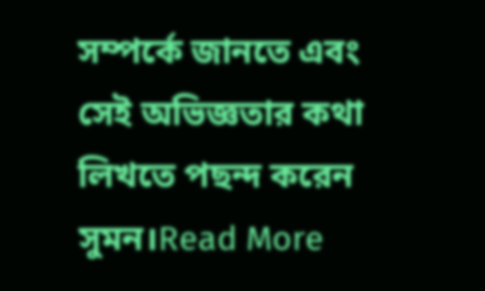সম্পর্কে জানতে এবং সেই অভিজ্ঞতার কথা লিখতে পছন্দ করেন সুমন।Read More